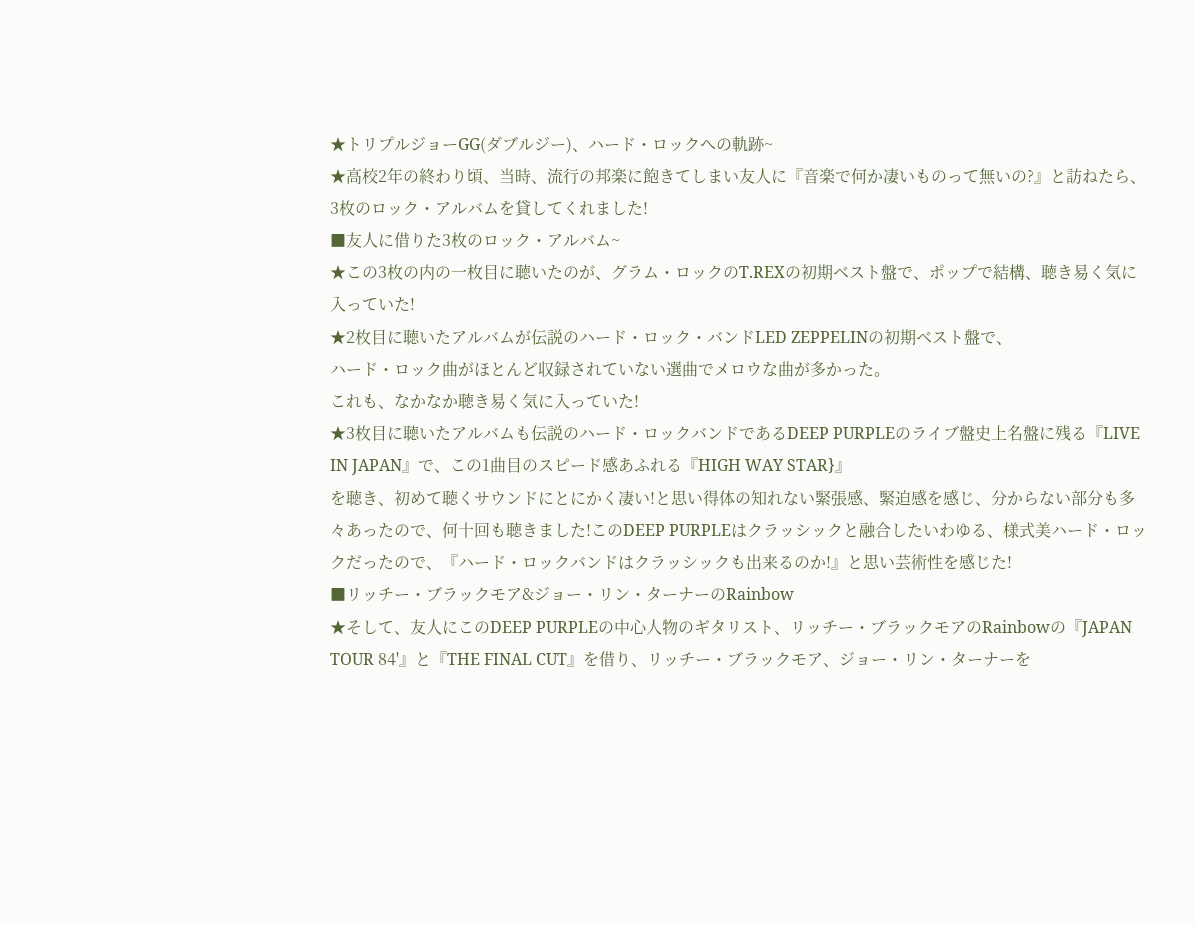★トリプルジョーGG(ダブルジー)、ハード・ロックへの軌跡~
★高校2年の終わり頃、当時、流行の邦楽に飽きてしまい友人に『音楽で何か凄いものって無いの?』と訪ねたら、3枚のロック・アルバムを貸してくれました!
■友人に借りた3枚のロック・アルバム~
★この3枚の内の一枚目に聴いたのが、グラム・ロックのT.REXの初期ベスト盤で、ポップで結構、聴き易く気に入っていた!
★2枚目に聴いたアルバムが伝説のハード・ロック・バンドLED ZEPPELINの初期ベスト盤で、
ハード・ロック曲がほとんど収録されていない選曲でメロウな曲が多かった。
これも、なかなか聴き易く気に入っていた!
★3枚目に聴いたアルバムも伝説のハード・ロックバンドであるDEEP PURPLEのライブ盤史上名盤に残る『LIVE IN JAPAN』で、この1曲目のスピード感あふれる『HIGH WAY STAR}』
を聴き、初めて聴くサウンドにとにかく凄い!と思い得体の知れない緊張感、緊迫感を感じ、分からない部分も多々あったので、何十回も聴きました!このDEEP PURPLEはクラッシックと融合したいわゆる、様式美ハード・ロックだったので、『ハード・ロックバンドはクラッシックも出来るのか!』と思い芸術性を感じた!
■リッチー・ブラックモア&ジョー・リン・ターナーのRainbow
★そして、友人にこのDEEP PURPLEの中心人物のギタリスト、リッチー・ブラックモアのRainbowの『JAPAN TOUR 84'』と『THE FINAL CUT』を借り、リッチー・ブラックモア、ジョー・リン・ターナーを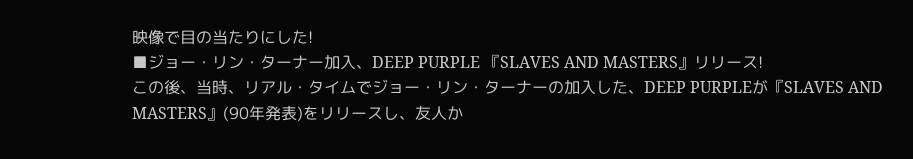映像で目の当たりにした!
■ジョー・リン・ターナー加入、DEEP PURPLE 『SLAVES AND MASTERS』リリース!
この後、当時、リアル・タイムでジョー・リン・ターナーの加入した、DEEP PURPLEが『SLAVES AND MASTERS』(90年発表)をリリースし、友人か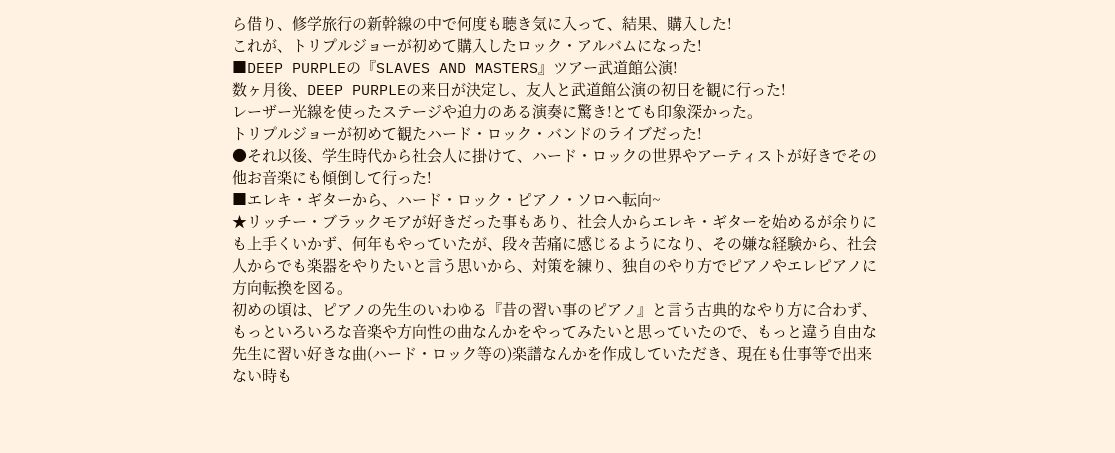ら借り、修学旅行の新幹線の中で何度も聴き気に入って、結果、購入した!
これが、トリプルジョーが初めて購入したロック・アルバムになった!
■DEEP PURPLEの『SLAVES AND MASTERS』ツアー武道館公演!
数ヶ月後、DEEP PURPLEの来日が決定し、友人と武道館公演の初日を観に行った!
レーザー光線を使ったステージや迫力のある演奏に驚き!とても印象深かった。
トリプルジョーが初めて観たハード・ロック・バンドのライブだった!
●それ以後、学生時代から社会人に掛けて、ハード・ロックの世界やアーティストが好きでその他お音楽にも傾倒して行った!
■エレキ・ギターから、ハード・ロック・ピアノ・ソロへ転向~
★リッチー・ブラックモアが好きだった事もあり、社会人からエレキ・ギターを始めるが余りにも上手くいかず、何年もやっていたが、段々苦痛に感じるようになり、その嫌な経験から、社会人からでも楽器をやりたいと言う思いから、対策を練り、独自のやり方でピアノやエレピアノに方向転換を図る。
初めの頃は、ピアノの先生のいわゆる『昔の習い事のピアノ』と言う古典的なやり方に合わず、もっといろいろな音楽や方向性の曲なんかをやってみたいと思っていたので、もっと違う自由な先生に習い好きな曲(ハード・ロック等の)楽譜なんかを作成していただき、現在も仕事等で出来ない時も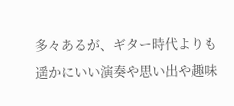多々あるが、ギター時代よりも遥かにいい演奏や思い出や趣味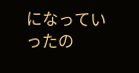になっていったの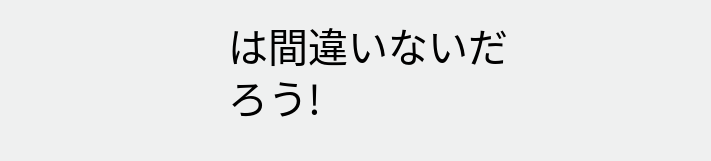は間違いないだろう!